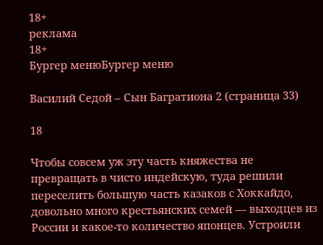18+
реклама
18+
Бургер менюБургер меню

Василий Седой – Сын Багратиона 2 (страница 33)

18

Чтобы совсем уж эту часть княжества не превращать в чисто индейскую, туда решили переселить большую часть казаков с Хоккайдо, довольно много крестьянских семей — выходцев из России и какое-то количество японцев. Устроили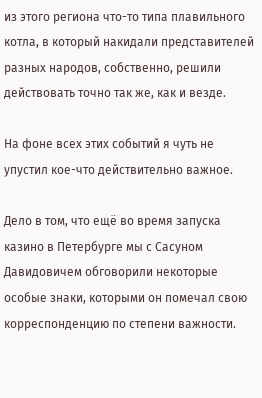из этого региона что-то типа плавильного котла, в который накидали представителей разных народов, собственно, решили действовать точно так же, как и везде.

На фоне всех этих событий я чуть не упустил кое-что действительно важное.

Дело в том, что ещё во время запуска казино в Петербурге мы с Сасуном Давидовичем обговорили некоторые особые знаки, которыми он помечал свою корреспонденцию по степени важности.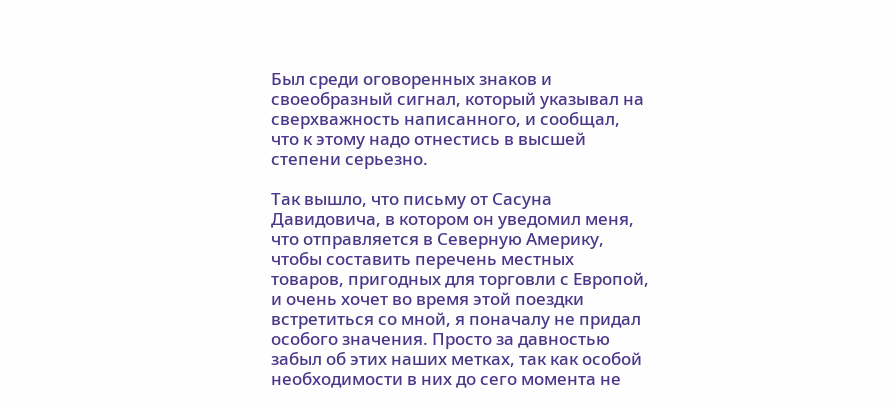Был среди оговоренных знаков и своеобразный сигнал, который указывал на сверхважность написанного, и сообщал, что к этому надо отнестись в высшей степени серьезно.

Так вышло, что письму от Сасуна Давидовича, в котором он уведомил меня, что отправляется в Северную Америку, чтобы составить перечень местных товаров, пригодных для торговли с Европой, и очень хочет во время этой поездки встретиться со мной, я поначалу не придал особого значения. Просто за давностью забыл об этих наших метках, так как особой необходимости в них до сего момента не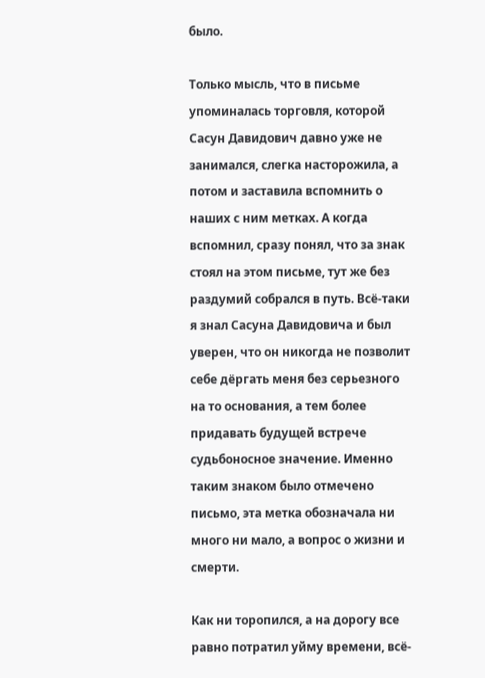было.

Только мысль, что в письме упоминалась торговля, которой Сасун Давидович давно уже не занимался, слегка насторожила, а потом и заставила вспомнить о наших с ним метках. А когда вспомнил, сразу понял, что за знак стоял на этом письме, тут же без раздумий собрался в путь. Всё-таки я знал Сасуна Давидовича и был уверен, что он никогда не позволит себе дёргать меня без серьезного на то основания, а тем более придавать будущей встрече судьбоносное значение. Именно таким знаком было отмечено письмо, эта метка обозначала ни много ни мало, а вопрос о жизни и смерти.

Как ни торопился, а на дорогу все равно потратил уйму времени, всё-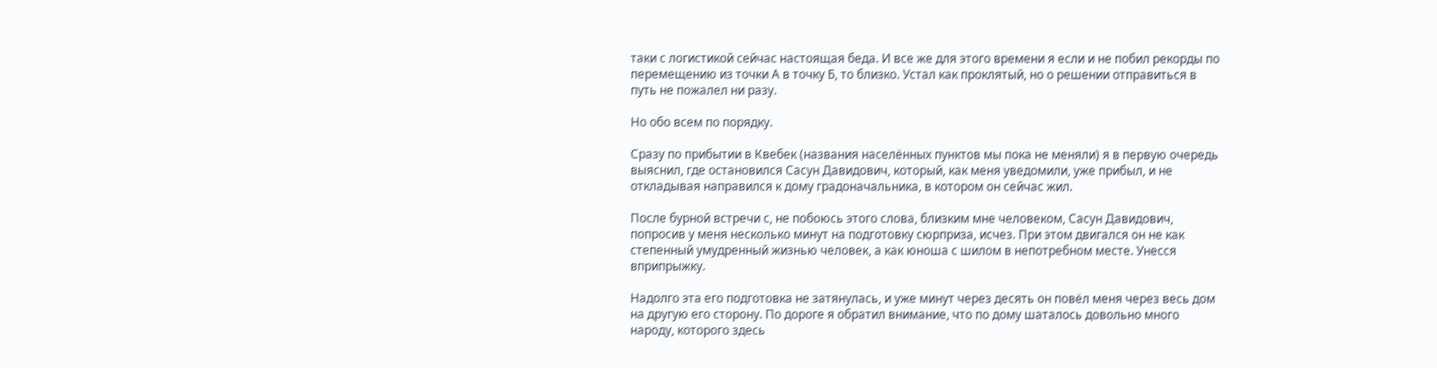таки с логистикой сейчас настоящая беда. И все же для этого времени я если и не побил рекорды по перемещению из точки А в точку Б, то близко. Устал как проклятый, но о решении отправиться в путь не пожалел ни разу.

Но обо всем по порядку.

Сразу по прибытии в Квебек (названия населённых пунктов мы пока не меняли) я в первую очередь выяснил, где остановился Сасун Давидович, который, как меня уведомили, уже прибыл, и не откладывая направился к дому градоначальника, в котором он сейчас жил.

После бурной встречи с, не побоюсь этого слова, близким мне человеком, Сасун Давидович, попросив у меня несколько минут на подготовку сюрприза, исчез. При этом двигался он не как степенный умудренный жизнью человек, а как юноша с шилом в непотребном месте. Унесся вприпрыжку.

Надолго эта его подготовка не затянулась, и уже минут через десять он повёл меня через весь дом на другую его сторону. По дороге я обратил внимание, что по дому шаталось довольно много народу, которого здесь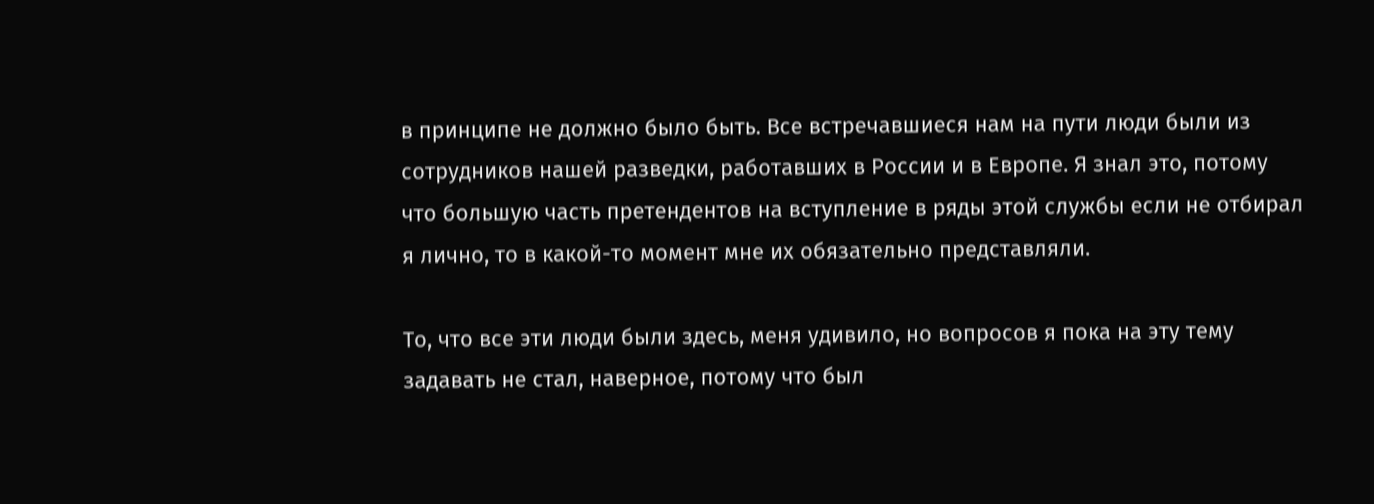в принципе не должно было быть. Все встречавшиеся нам на пути люди были из сотрудников нашей разведки, работавших в России и в Европе. Я знал это, потому что большую часть претендентов на вступление в ряды этой службы если не отбирал я лично, то в какой-то момент мне их обязательно представляли.

То, что все эти люди были здесь, меня удивило, но вопросов я пока на эту тему задавать не стал, наверное, потому что был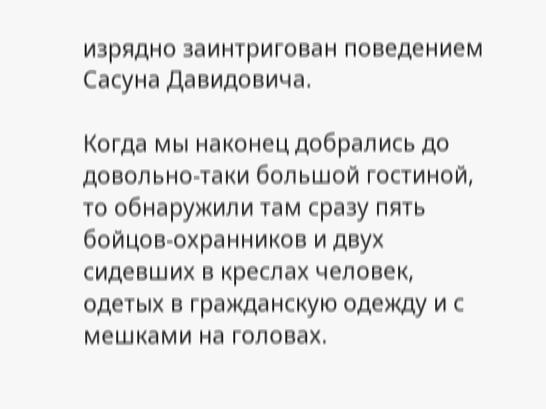изрядно заинтригован поведением Сасуна Давидовича.

Когда мы наконец добрались до довольно-таки большой гостиной, то обнаружили там сразу пять бойцов-охранников и двух сидевших в креслах человек, одетых в гражданскую одежду и с мешками на головах.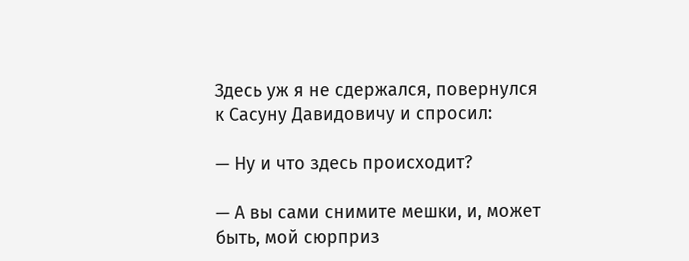Здесь уж я не сдержался, повернулся к Сасуну Давидовичу и спросил:

— Ну и что здесь происходит?

— А вы сами снимите мешки, и, может быть, мой сюрприз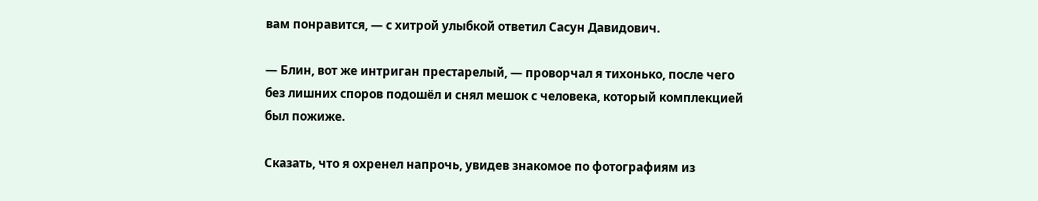вам понравится, — с хитрой улыбкой ответил Сасун Давидович.

— Блин, вот же интриган престарелый, — проворчал я тихонько, после чего без лишних споров подошёл и снял мешок с человека, который комплекцией был пожиже.

Сказать, что я охренел напрочь, увидев знакомое по фотографиям из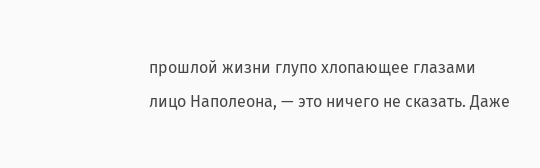прошлой жизни глупо хлопающее глазами лицо Наполеона, — это ничего не сказать. Даже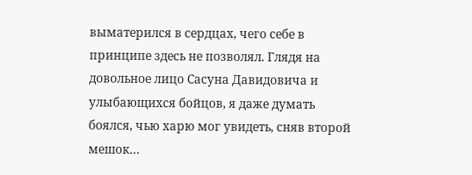выматерился в сердцах, чего себе в принципе здесь не позволял. Глядя на довольное лицо Сасуна Давидовича и улыбающихся бойцов, я даже думать боялся, чью харю мог увидеть, сняв второй мешок…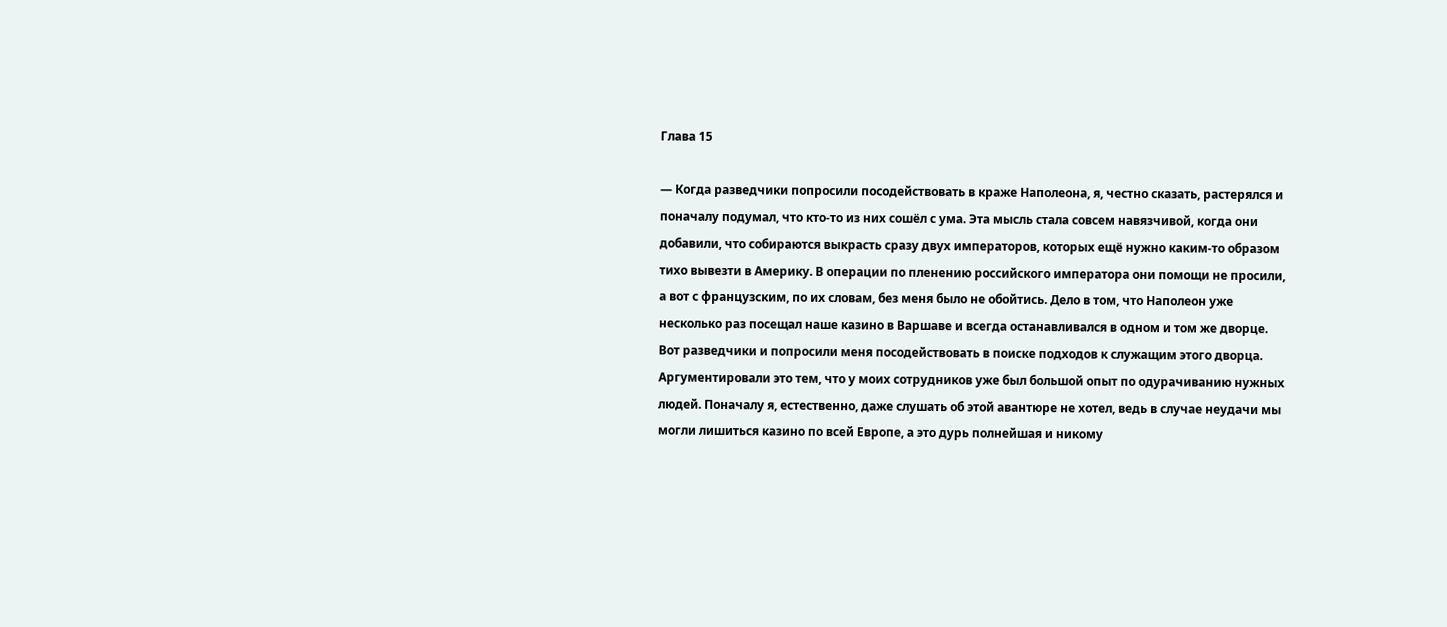Глава 15

— Когда разведчики попросили посодействовать в краже Наполеона, я, честно сказать, растерялся и поначалу подумал, что кто-то из них сошёл с ума. Эта мысль стала совсем навязчивой, когда они добавили, что собираются выкрасть сразу двух императоров, которых ещё нужно каким-то образом тихо вывезти в Америку. В операции по пленению российского императора они помощи не просили, а вот с французским, по их словам, без меня было не обойтись. Дело в том, что Наполеон уже несколько раз посещал наше казино в Варшаве и всегда останавливался в одном и том же дворце. Вот разведчики и попросили меня посодействовать в поиске подходов к служащим этого дворца. Аргументировали это тем, что у моих сотрудников уже был большой опыт по одурачиванию нужных людей. Поначалу я, естественно, даже слушать об этой авантюре не хотел, ведь в случае неудачи мы могли лишиться казино по всей Европе, а это дурь полнейшая и никому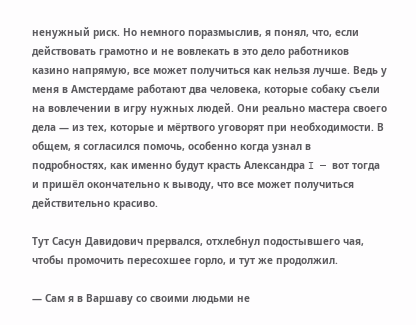ненужный риск. Но немного поразмыслив, я понял, что, если действовать грамотно и не вовлекать в это дело работников казино напрямую, все может получиться как нельзя лучше. Ведь у меня в Амстердаме работают два человека, которые собаку съели на вовлечении в игру нужных людей. Они реально мастера своего дела — из тех, которые и мёртвого уговорят при необходимости. В общем, я согласился помочь, особенно когда узнал в подробностях, как именно будут красть Александра I — вот тогда и пришёл окончательно к выводу, что все может получиться действительно красиво.

Тут Сасун Давидович прервался, отхлебнул подостывшего чая, чтобы промочить пересохшее горло, и тут же продолжил.

— Сам я в Варшаву со своими людьми не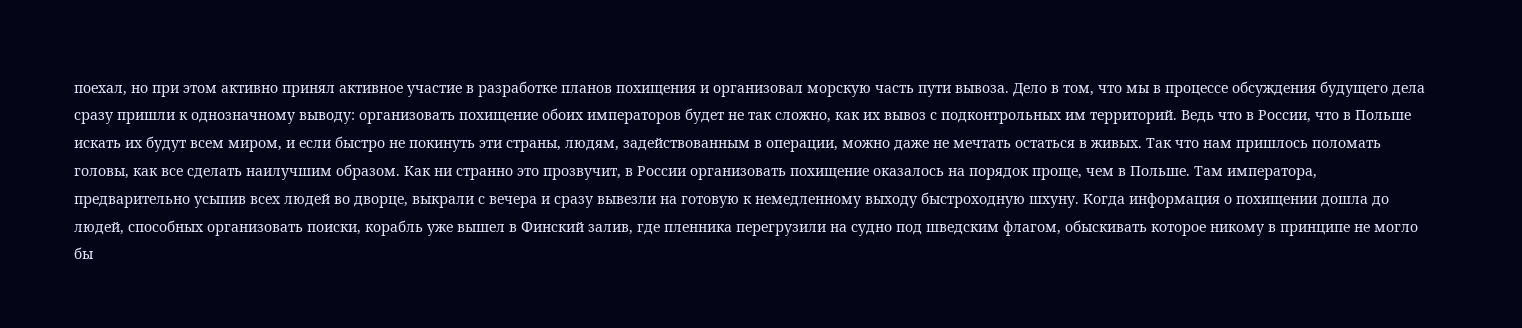поехал, но при этом активно принял активное участие в разработке планов похищения и организовал морскую часть пути вывоза. Дело в том, что мы в процессе обсуждения будущего дела сразу пришли к однозначному выводу: организовать похищение обоих императоров будет не так сложно, как их вывоз с подконтрольных им территорий. Ведь что в России, что в Польше искать их будут всем миром, и если быстро не покинуть эти страны, людям, задействованным в операции, можно даже не мечтать остаться в живых. Так что нам пришлось поломать головы, как все сделать наилучшим образом. Как ни странно это прозвучит, в России организовать похищение оказалось на порядок проще, чем в Польше. Там императора, предварительно усыпив всех людей во дворце, выкрали с вечера и сразу вывезли на готовую к немедленному выходу быстроходную шхуну. Когда информация о похищении дошла до людей, способных организовать поиски, корабль уже вышел в Финский залив, где пленника перегрузили на судно под шведским флагом, обыскивать которое никому в принципе не могло бы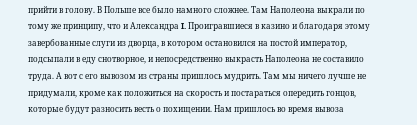прийти в голову. В Польше все было намного сложнее. Там Наполеона выкрали по тому же принципу, что и Александра I. Проигравшиеся в казино и благодаря этому завербованные слуги из дворца, в котором остановился на постой император, подсыпали в еду снотворное, и непосредственно выкрасть Наполеона не составило труда. А вот с его вывозом из страны пришлось мудрить. Там мы ничего лучше не придумали, кроме как положиться на скорость и постараться опередить гонцов, которые будут разносить весть о похищении. Нам пришлось во время вывоза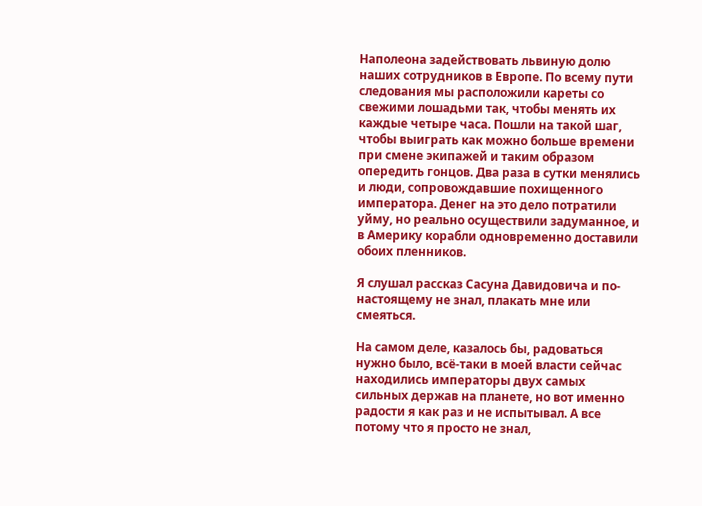Наполеона задействовать львиную долю наших сотрудников в Европе. По всему пути следования мы расположили кареты со свежими лошадьми так, чтобы менять их каждые четыре часа. Пошли на такой шаг, чтобы выиграть как можно больше времени при смене экипажей и таким образом опередить гонцов. Два раза в сутки менялись и люди, сопровождавшие похищенного императора. Денег на это дело потратили уйму, но реально осуществили задуманное, и в Америку корабли одновременно доставили обоих пленников.

Я слушал рассказ Сасуна Давидовича и по-настоящему не знал, плакать мне или смеяться.

На самом деле, казалось бы, радоваться нужно было, всё-таки в моей власти сейчас находились императоры двух самых сильных держав на планете, но вот именно радости я как раз и не испытывал. А все потому что я просто не знал,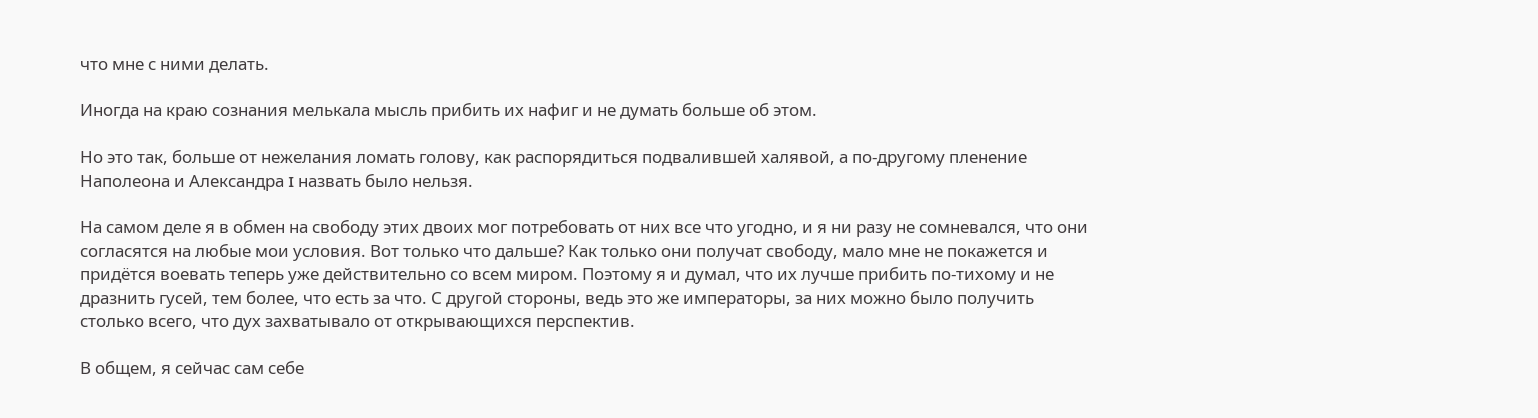что мне с ними делать.

Иногда на краю сознания мелькала мысль прибить их нафиг и не думать больше об этом.

Но это так, больше от нежелания ломать голову, как распорядиться подвалившей халявой, а по-другому пленение Наполеона и Александра I назвать было нельзя.

На самом деле я в обмен на свободу этих двоих мог потребовать от них все что угодно, и я ни разу не сомневался, что они согласятся на любые мои условия. Вот только что дальше? Как только они получат свободу, мало мне не покажется и придётся воевать теперь уже действительно со всем миром. Поэтому я и думал, что их лучше прибить по-тихому и не дразнить гусей, тем более, что есть за что. С другой стороны, ведь это же императоры, за них можно было получить столько всего, что дух захватывало от открывающихся перспектив.

В общем, я сейчас сам себе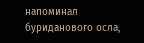напоминал буриданового осла,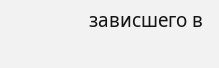зависшего в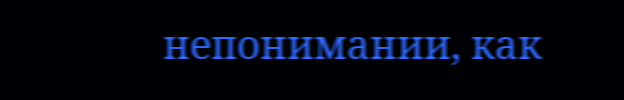непонимании, как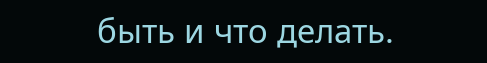быть и что делать.